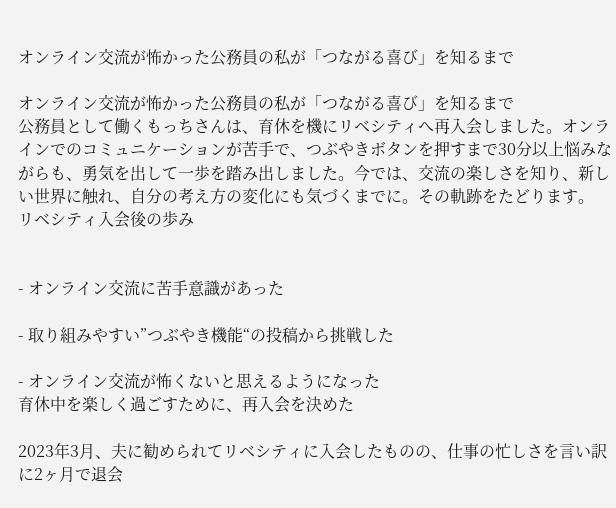オンライン交流が怖かった公務員の私が「つながる喜び」を知るまで

オンライン交流が怖かった公務員の私が「つながる喜び」を知るまで
公務員として働くもっちさんは、育休を機にリベシティへ再入会しました。オンラインでのコミュニケーションが苦手で、つぶやきボタンを押すまで30分以上悩みながらも、勇気を出して一歩を踏み出しました。今では、交流の楽しさを知り、新しい世界に触れ、自分の考え方の変化にも気づくまでに。その軌跡をたどります。
リベシティ入会後の歩み


- オンライン交流に苦手意識があった

- 取り組みやすい”つぶやき機能“の投稿から挑戦した

- オンライン交流が怖くないと思えるようになった
育休中を楽しく過ごすために、再入会を決めた

2023年3月、夫に勧められてリベシティに入会したものの、仕事の忙しさを言い訳に2ヶ月で退会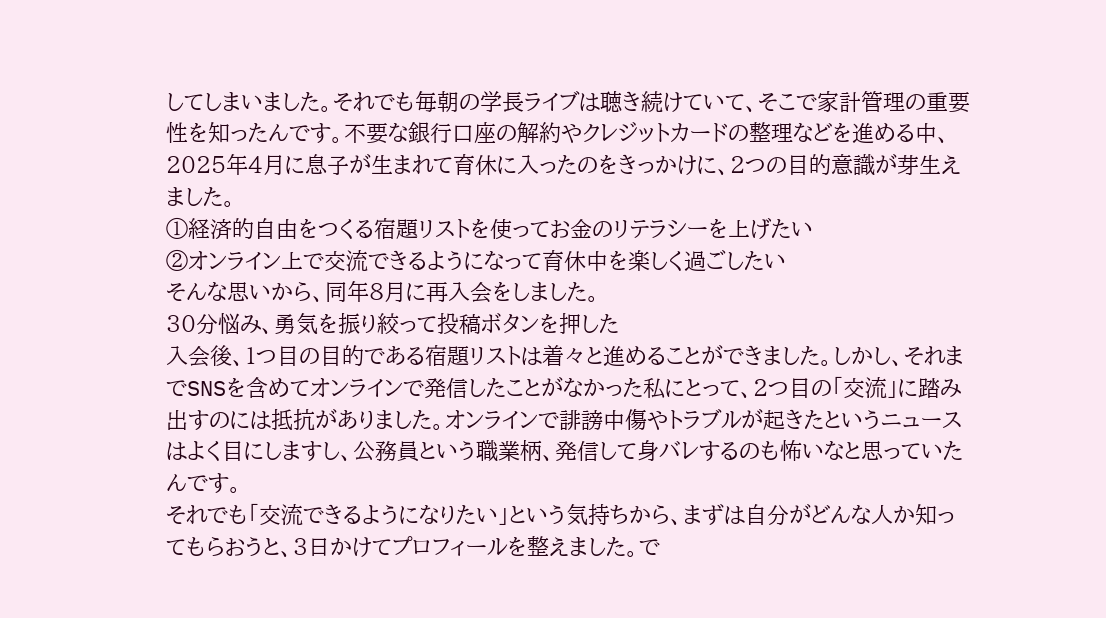してしまいました。それでも毎朝の学長ライブは聴き続けていて、そこで家計管理の重要性を知ったんです。不要な銀行口座の解約やクレジットカードの整理などを進める中、2025年4月に息子が生まれて育休に入ったのをきっかけに、2つの目的意識が芽生えました。
①経済的自由をつくる宿題リストを使ってお金のリテラシーを上げたい
②オンライン上で交流できるようになって育休中を楽しく過ごしたい
そんな思いから、同年8月に再入会をしました。
30分悩み、勇気を振り絞って投稿ボタンを押した
入会後、1つ目の目的である宿題リストは着々と進めることができました。しかし、それまでSNSを含めてオンラインで発信したことがなかった私にとって、2つ目の「交流」に踏み出すのには抵抗がありました。オンラインで誹謗中傷やトラブルが起きたというニュースはよく目にしますし、公務員という職業柄、発信して身バレするのも怖いなと思っていたんです。
それでも「交流できるようになりたい」という気持ちから、まずは自分がどんな人か知ってもらおうと、3日かけてプロフィールを整えました。で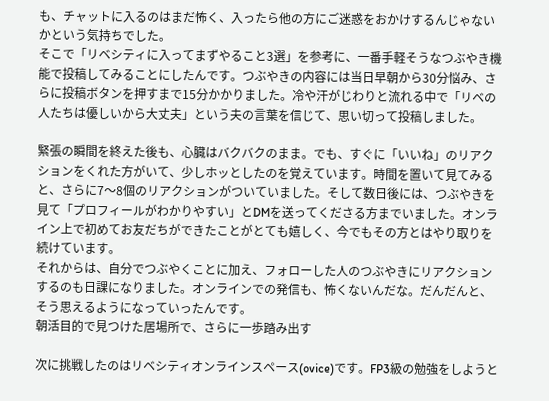も、チャットに入るのはまだ怖く、入ったら他の方にご迷惑をおかけするんじゃないかという気持ちでした。
そこで「リベシティに入ってまずやること3選」を参考に、一番手軽そうなつぶやき機能で投稿してみることにしたんです。つぶやきの内容には当日早朝から30分悩み、さらに投稿ボタンを押すまで15分かかりました。冷や汗がじわりと流れる中で「リベの人たちは優しいから大丈夫」という夫の言葉を信じて、思い切って投稿しました。

緊張の瞬間を終えた後も、心臓はバクバクのまま。でも、すぐに「いいね」のリアクションをくれた方がいて、少しホッとしたのを覚えています。時間を置いて見てみると、さらに7〜8個のリアクションがついていました。そして数日後には、つぶやきを見て「プロフィールがわかりやすい」とDMを送ってくださる方までいました。オンライン上で初めてお友だちができたことがとても嬉しく、今でもその方とはやり取りを続けています。
それからは、自分でつぶやくことに加え、フォローした人のつぶやきにリアクションするのも日課になりました。オンラインでの発信も、怖くないんだな。だんだんと、そう思えるようになっていったんです。
朝活目的で見つけた居場所で、さらに一歩踏み出す

次に挑戦したのはリベシティオンラインスペース(ovice)です。FP3級の勉強をしようと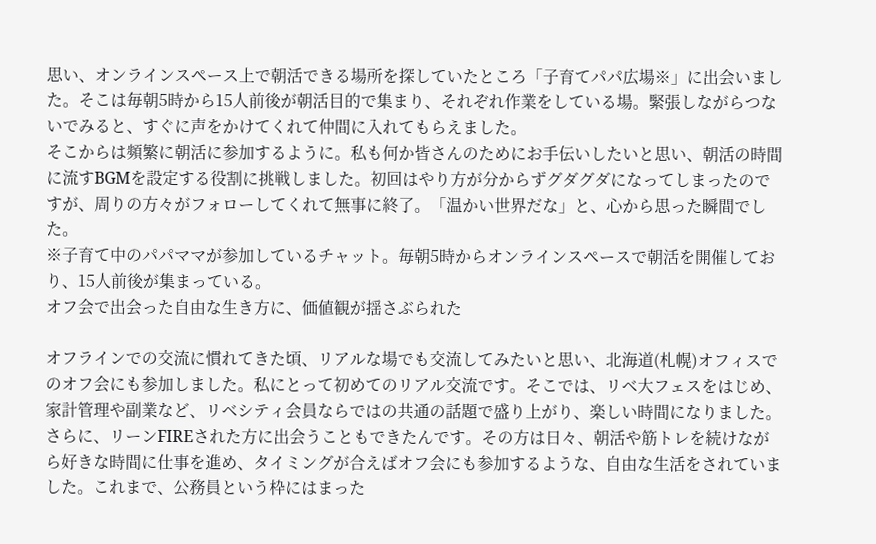思い、オンラインスペース上で朝活できる場所を探していたところ「子育てパパ広場※」に出会いました。そこは毎朝5時から15人前後が朝活目的で集まり、それぞれ作業をしている場。緊張しながらつないでみると、すぐに声をかけてくれて仲間に入れてもらえました。
そこからは頻繁に朝活に参加するように。私も何か皆さんのためにお手伝いしたいと思い、朝活の時間に流すBGMを設定する役割に挑戦しました。初回はやり方が分からずグダグダになってしまったのですが、周りの方々がフォローしてくれて無事に終了。「温かい世界だな」と、心から思った瞬間でした。
※子育て中のパパママが参加しているチャット。毎朝5時からオンラインスペースで朝活を開催しており、15人前後が集まっている。
オフ会で出会った自由な生き方に、価値観が揺さぶられた

オフラインでの交流に慣れてきた頃、リアルな場でも交流してみたいと思い、北海道(札幌)オフィスでのオフ会にも参加しました。私にとって初めてのリアル交流です。そこでは、リベ大フェスをはじめ、家計管理や副業など、リベシティ会員ならではの共通の話題で盛り上がり、楽しい時間になりました。
さらに、リーンFIREされた方に出会うこともできたんです。その方は日々、朝活や筋トレを続けながら好きな時間に仕事を進め、タイミングが合えばオフ会にも参加するような、自由な生活をされていました。これまで、公務員という枠にはまった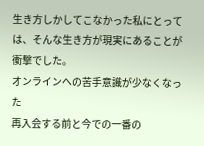生き方しかしてこなかった私にとっては、そんな生き方が現実にあることが衝撃でした。
オンラインへの苦手意識が少なくなった
再入会する前と今での一番の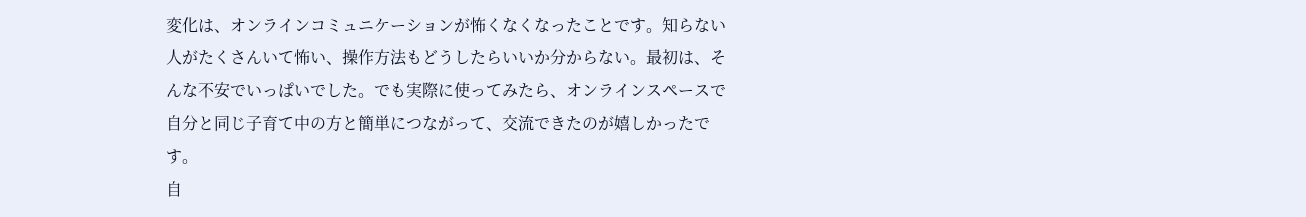変化は、オンラインコミュニケーションが怖くなくなったことです。知らない人がたくさんいて怖い、操作方法もどうしたらいいか分からない。最初は、そんな不安でいっぱいでした。でも実際に使ってみたら、オンラインスペースで自分と同じ子育て中の方と簡単につながって、交流できたのが嬉しかったです。
自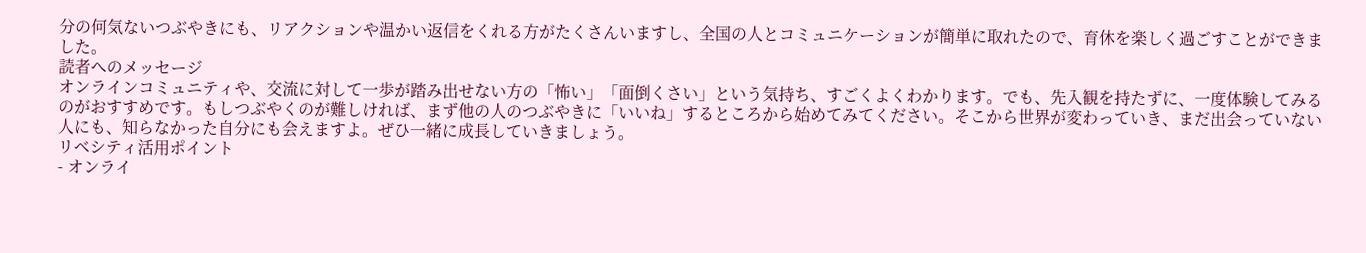分の何気ないつぶやきにも、リアクションや温かい返信をくれる方がたくさんいますし、全国の人とコミュニケーションが簡単に取れたので、育休を楽しく過ごすことができました。
読者へのメッセージ
オンラインコミュニティや、交流に対して一歩が踏み出せない方の「怖い」「面倒くさい」という気持ち、すごくよくわかります。でも、先入観を持たずに、一度体験してみるのがおすすめです。もしつぶやくのが難しければ、まず他の人のつぶやきに「いいね」するところから始めてみてください。そこから世界が変わっていき、まだ出会っていない人にも、知らなかった自分にも会えますよ。ぜひ一緒に成長していきましょう。
リベシティ活用ポイント
- オンライ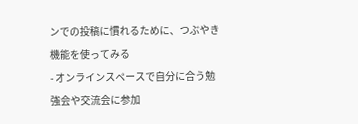ンでの投稿に慣れるために、つぶやき機能を使ってみる
- オンラインスペースで自分に合う勉強会や交流会に参加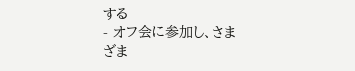する
- オフ会に参加し、さまざま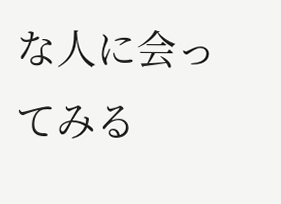な人に会ってみる